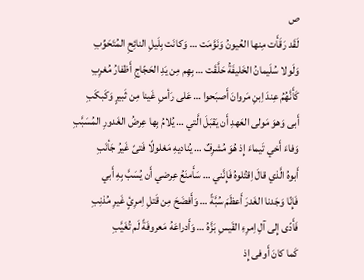ص
لَقَد رَقَأَت مِنها العُيونُ وَنَوَّمَت … وَكانَت بِلَيلِ النائِحِ المُتَحَوِّبِ
وَلَولا سُلَيمانُ الخَليفَةُ حَلَّقَت … بِهِم مِن يَدِ الحَجّاجِ أَظفارُ مُغرِبِ
كَأَنَّهُمُ عِندَ اِبنِ مَروانَ أَصبَحوا … عَلى رَأسِ غَينا مِن ثَبيرٍ وَكَبكَبِ
أَبى وَهوَ مَولى العَهدِ أَن يَقبَلَ الَّتي … يُلامُ بِها عِرضُ الغَدورِ المُسَبَّبِ
وَفاءَ أَخي تَيماءَ إِذ هُوَ مُشرِفٌ … يُناديهِ مَغلولًا فَتىً غَيرُ جَأنَبِ
أَبوهُ الَّذي قالَ اِقتُلوهُ فَإِنَّني … سَأَمنَعُ عِرضي أَن يُسَبَّ بِهِ أَبي
فَإِنّا وَجَدنا الغَدرَ أَعظَمَ سُبَّةً … وَأَفضَحَ مِن قَتلِ اِمرِئٍ غَيرِ مُذنِبِ
فَأَدّى إِلى آلِ اِمرِءِ القَيسِ بَزَّهُ … وَأَدراعَهُ مَعروفَةً لَم تُغَيَّبِ
كَما كانَ أَوفى إِذ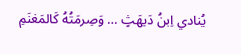يُنادي اِبنُ دَيهَثٍ … وَصِرمَتُهُ كَالمَغنَمِ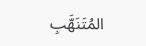المُتَنَهَّبِ